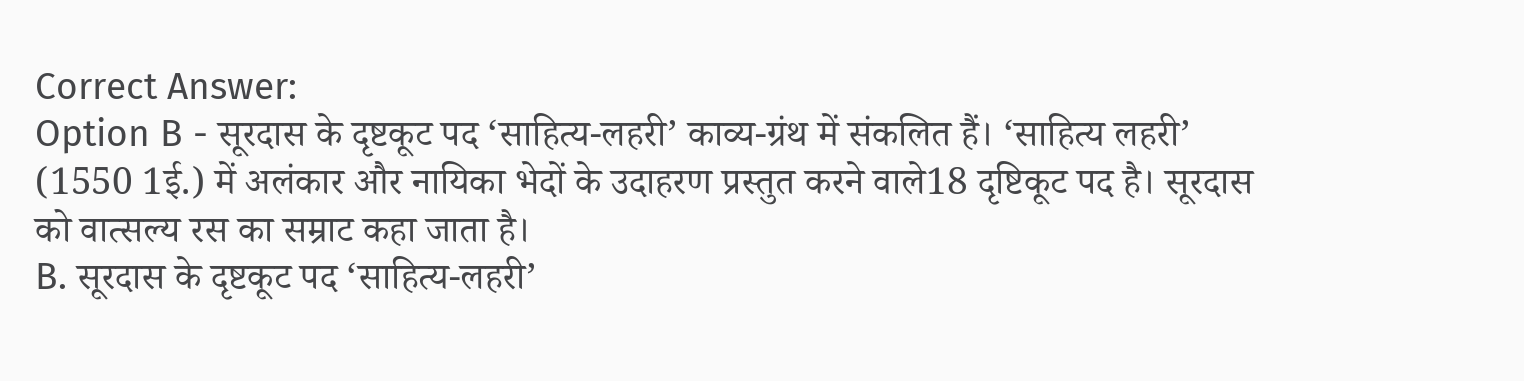Correct Answer:
Option B - सूरदास के दृष्टकूट पद ‘साहित्य-लहरी’ काव्य-ग्रंथ में संकलित हैं। ‘साहित्य लहरी’ (1550 1ई.) में अलंकार और नायिका भेदों के उदाहरण प्रस्तुत करने वाले18 दृष्टिकूट पद है। सूरदास को वात्सल्य रस का सम्राट कहा जाता है।
B. सूरदास के दृष्टकूट पद ‘साहित्य-लहरी’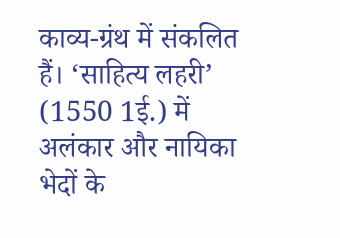काव्य-ग्रंथ में संकलित हैं। ‘साहित्य लहरी’ (1550 1ई.) में अलंकार और नायिका भेदों के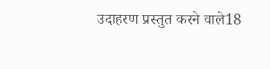उदाहरण प्रस्तुत करने वाले18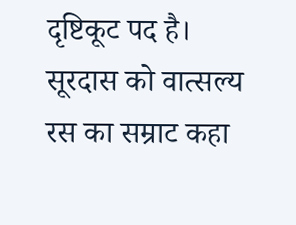दृष्टिकूट पद है। सूरदास को वात्सल्य रस का सम्राट कहा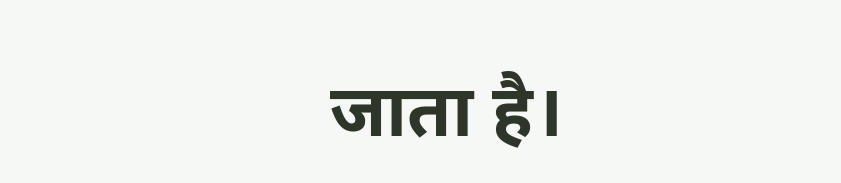जाता है।